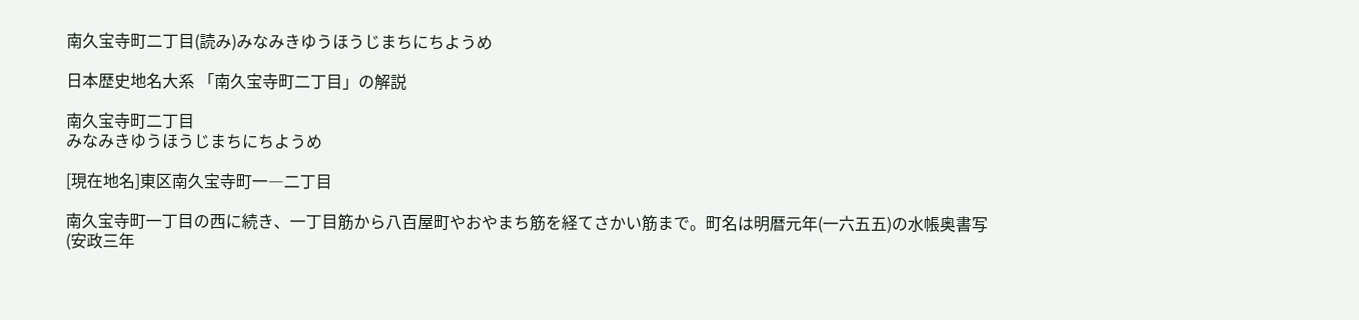南久宝寺町二丁目(読み)みなみきゆうほうじまちにちようめ

日本歴史地名大系 「南久宝寺町二丁目」の解説

南久宝寺町二丁目
みなみきゆうほうじまちにちようめ

[現在地名]東区南久宝寺町一―二丁目

南久宝寺町一丁目の西に続き、一丁目筋から八百屋町やおやまち筋を経てさかい筋まで。町名は明暦元年(一六五五)の水帳奥書写(安政三年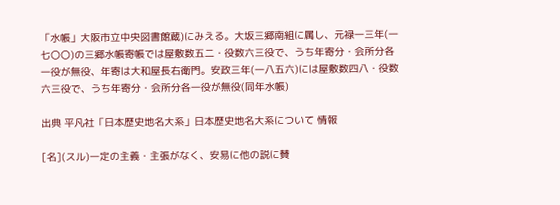「水帳」大阪市立中央図書館蔵)にみえる。大坂三郷南組に属し、元禄一三年(一七〇〇)の三郷水帳寄帳では屋敷数五二・役数六三役で、うち年寄分・会所分各一役が無役、年寄は大和屋長右衛門。安政三年(一八五六)には屋敷数四八・役数六三役で、うち年寄分・会所分各一役が無役(同年水帳)

出典 平凡社「日本歴史地名大系」日本歴史地名大系について 情報

[名](スル)一定の主義・主張がなく、安易に他の説に賛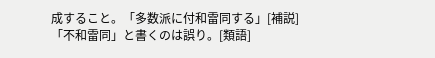成すること。「多数派に付和雷同する」[補説]「不和雷同」と書くのは誤り。[類語]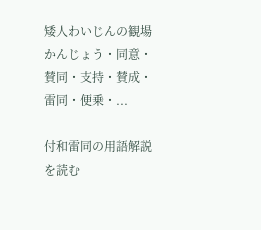矮人わいじんの観場かんじょう・同意・賛同・支持・賛成・雷同・便乗・...

付和雷同の用語解説を読む